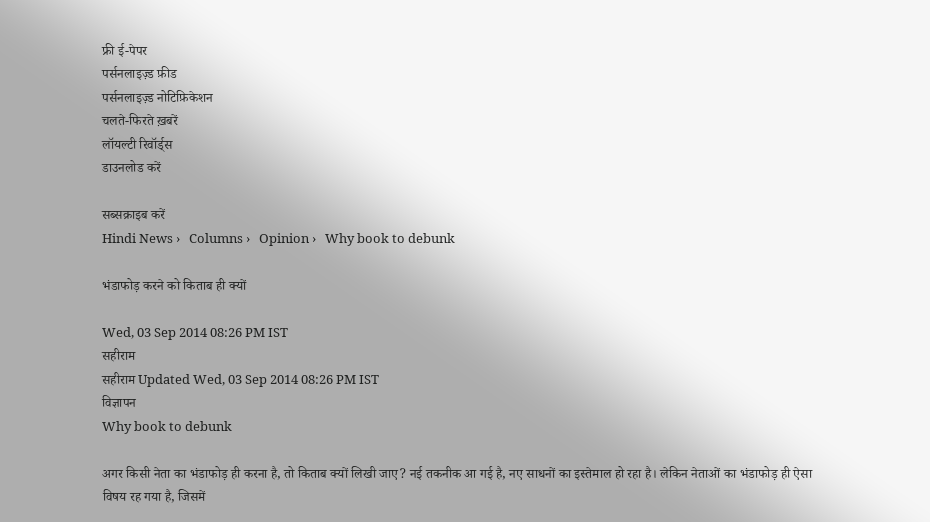फ्री ई-पेपर
पर्सनलाइज़्ड फ़ीड
पर्सनलाइज़्ड नोटिफ़िकेशन
चलते-फिरते ख़बरें
लॉयल्टी रिवॉर्ड्स
डाउनलोड करें

सब्सक्राइब करें
Hindi News ›   Columns ›   Opinion ›   Why book to debunk

भंडाफोड़ करने को किताब ही क्यों

Wed, 03 Sep 2014 08:26 PM IST
सहीराम
सहीराम Updated Wed, 03 Sep 2014 08:26 PM IST
विज्ञापन
Why book to debunk

अगर किसी नेता का भंडाफोड़ ही करना है, तो किताब क्यों लिखी जाए? नई तकनीक आ गई है, नए साधनों का इस्तेमाल हो रहा है। लेकिन नेताओं का भंडाफोड़ ही ऐसा विषय रह गया है, जिसमें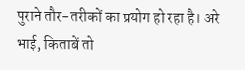पुराने तौर-तरीकों का प्रयोग हो रहा है। अरे भाई, किताबें तो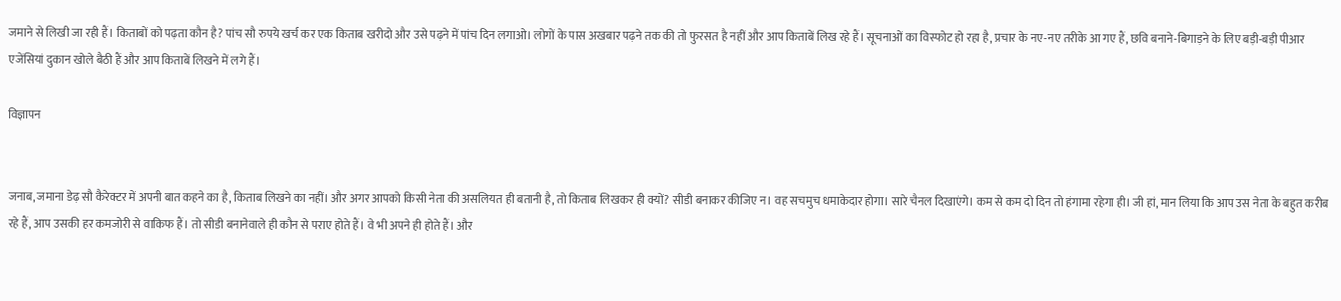जमाने से लिखी जा रही हैं। किताबों को पढ़ता कौन है? पांच सौ रुपये खर्च कर एक किताब खरीदो और उसे पढ़ने में पांच दिन लगाओ। लोगों के पास अखबार पढ़ने तक की तो फुरसत है नहीं और आप किताबें लिख रहे हैं। सूचनाओं का विस्फोट हो रहा है, प्रचार के नए-नए तरीके आ गए हैं, छवि बनाने-बिगाड़ने के लिए बड़ी-बड़ी पीआर एजेंसियां दुकान खोले बैठी हैं और आप किताबें लिखने में लगे हैं।

विज्ञापन


जनाब, जमाना डेढ़ सौ कैरेक्टर में अपनी बात कहने का है, किताब लिखने का नहीं। और अगर आपको किसी नेता की असलियत ही बतानी है, तो किताब लिखकर ही क्यों? सीडी बनाकर कीजिए न। वह सचमुच धमाकेदार होगा। सारे चैनल दिखाएंगे। कम से कम दो दिन तो हंगामा रहेगा ही। जी हां, मान लिया कि आप उस नेता के बहुत करीब रहे हैं, आप उसकी हर कमजोरी से वाकिफ हैं। तो सीडी बनानेवाले ही कौन से पराए होते हैं। वे भी अपने ही होते हैं। और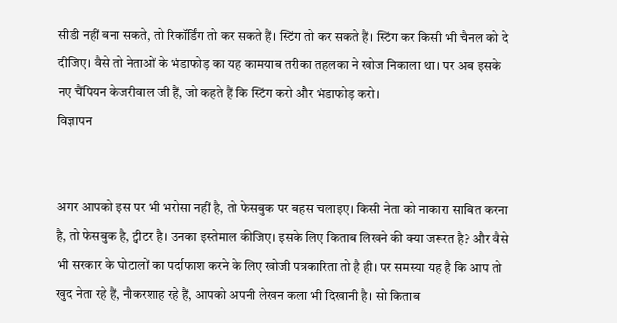सीडी नहीं बना सकते, तो रिकॉर्डिंग तो कर सकते हैं। स्टिंग तो कर सकते हैं। स्टिंग कर किसी भी चैनल को दे दीजिए। वैसे तो नेताओं के भंडाफोड़ का यह कामयाब तरीका तहलका ने खोज निकाला था। पर अब इसके नए चैंपियन केजरीवाल जी हैं, जो कहते हैं कि स्टिंग करो और भंडाफोड़ करो।
विज्ञापन


अगर आपको इस पर भी भरोसा नहीं है, तो फेसबुक पर बहस चलाइए। किसी नेता को नाकारा साबित करना है, तो फेसबुक है, ट्वीटर है। उनका इस्तेमाल कीजिए। इसके लिए किताब लिखने की क्या जरूरत है? और वैसे भी सरकार के घोटालों का पर्दाफाश करने के लिए खोजी पत्रकारिता तो है ही। पर समस्या यह है कि आप तो खुद नेता रहे हैं, नौकरशाह रहे हैं, आपको अपनी लेखन कला भी दिखानी है। सो किताब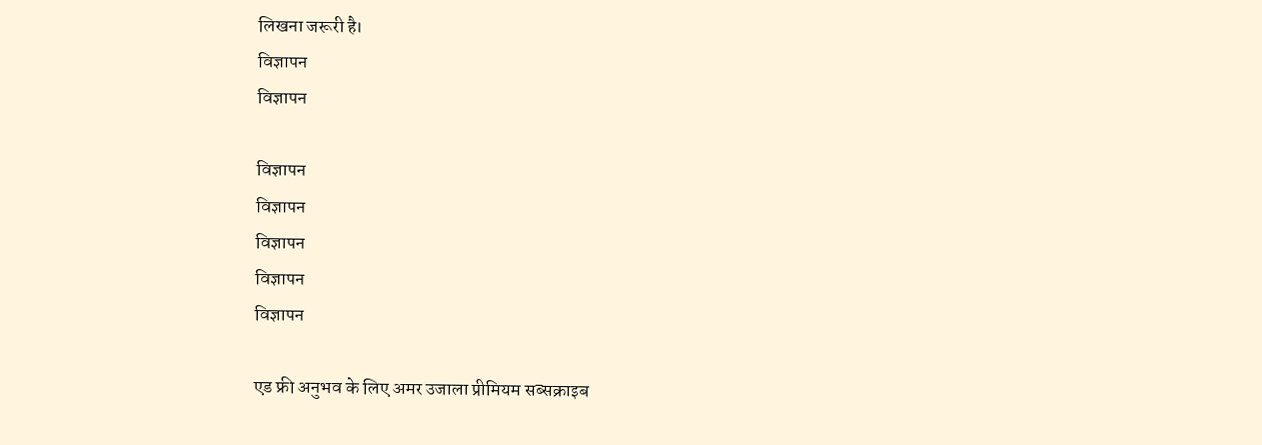लिखना जरूरी है।
विज्ञापन
विज्ञापन

विज्ञापन
विज्ञापन
विज्ञापन
विज्ञापन
विज्ञापन

एड फ्री अनुभव के लिए अमर उजाला प्रीमियम सब्सक्राइब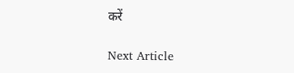करें

Next Article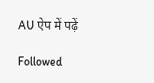AU ऐप में पढ़ें

Followed